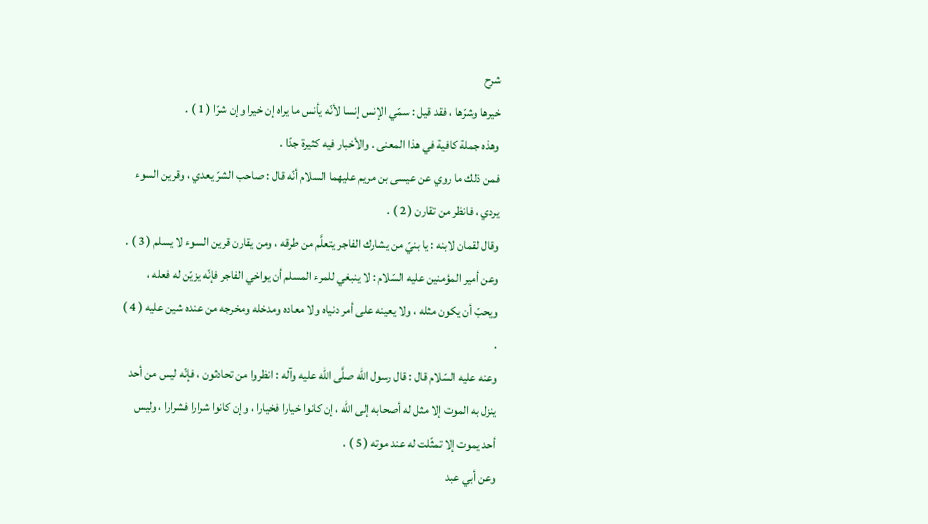شرح
خيرها وشرّها ، فقد قيل : سمّي الإنس إنسا لأنّه يأنس ما يراه إن خيرا وإن شرّا ( 1 ) .
وهذه جملة كافية في هذا المعنى . والأخبار فيه كثيرة جدّا .
فمن ذلك ما روي عن عيسى بن مريم عليهما السلام أنّه قال : صاحب الشرّ يعدي ، وقرين السوء يردي ، فانظر من تقارن ( 2 ) .
وقال لقمان لابنه : يا بنيّ من يشارك الفاجر يتعلَّم من طرقه ، ومن يقارن قرين السوء لا يسلم ( 3 ) .
وعن أمير المؤمنين عليه السّلام : لا ينبغي للمرء المسلم أن يواخي الفاجر فإنّه يزيّن له فعله ، ويحبّ أن يكون مثله ، ولا يعينه على أمر دنياه ولا معاده ومدخله ومخرجه من عنده شين عليه ( 4 ) .
وعنه عليه السّلام قال : قال رسول الله صلَّى الله عليه وآله : انظروا من تحادثون ، فإنّه ليس من أحد ينزل به الموت إلا مثل له أصحابه إلى الله ، إن كانوا خيارا فخيارا ، وإن كانوا شرارا فشرارا ، وليس أحد يموت إلا تمثّلت له عند موته ( 5 ) .
وعن أبي عبد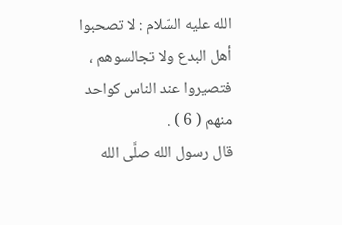الله عليه السّلام : لا تصحبوا أهل البدع ولا تجالسوهم ، فتصيروا عند الناس كواحد منهم ( 6 ) .
قال رسول الله صلَّى الله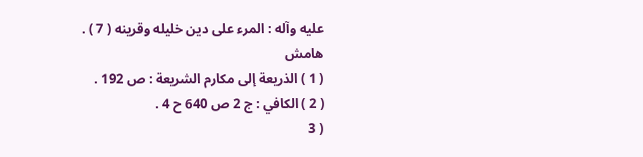عليه وآله : المرء على دين خليله وقرينه ( 7 ) .
هامش
( 1 ) الذريعة إلى مكارم الشريعة : ص 192 .
( 2 ) الكافي : ج 2 ص 640 ح 4 .
( 3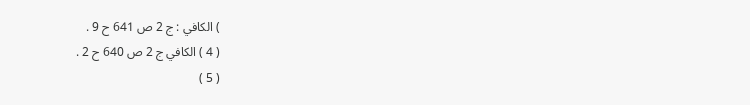) الكافي : ج 2 ص 641 ح 9 .
( 4 ) الكافي ج 2 ص 640 ح 2 .
( 5 )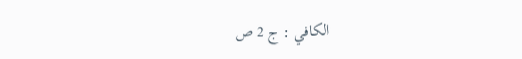الكافي : ج 2 ص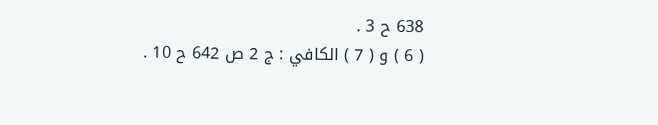638 ح 3 .
( 6 ) و ( 7 ) الكافي : ج 2 ص 642 ح 10 .